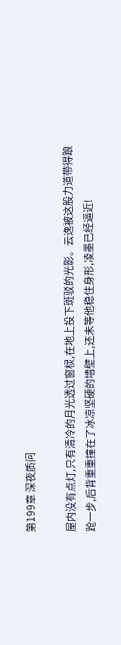第199章 深夜质问

屋内没有点灯,只有清冷的月光透过窗棂,在地上投下斑驳的光影。云逸被这股力道带得踉跄一步,后背重重撞在了冰凉坚硬的墙壁上,还未等他稳住身形,凌墨已经逼近!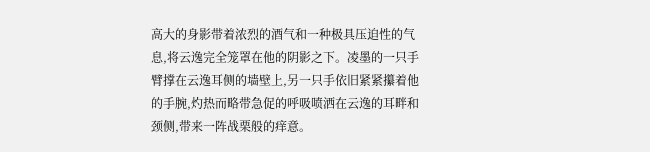高大的身影带着浓烈的酒气和一种极具压迫性的气息,将云逸完全笼罩在他的阴影之下。凌墨的一只手臂撑在云逸耳侧的墙壁上,另一只手依旧紧紧攥着他的手腕,灼热而略带急促的呼吸喷洒在云逸的耳畔和颈侧,带来一阵战栗般的痒意。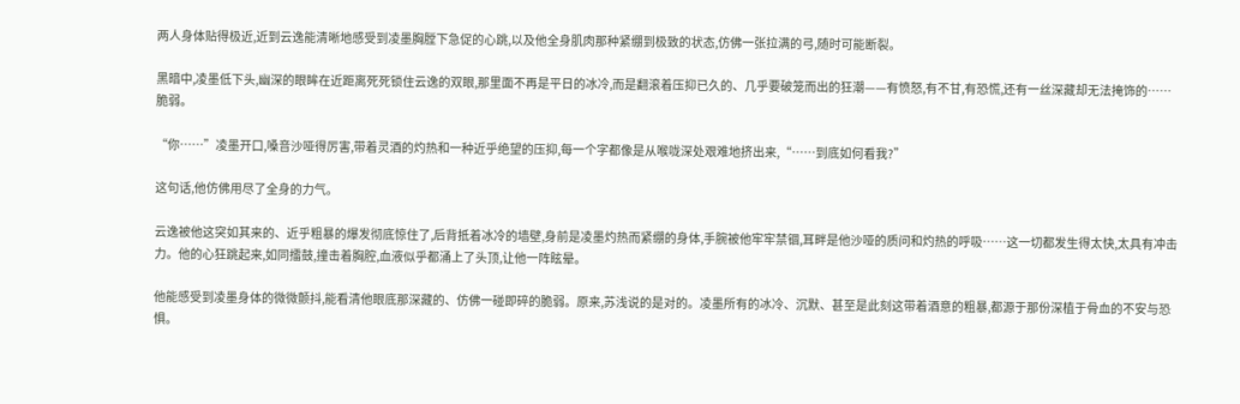两人身体贴得极近,近到云逸能清晰地感受到凌墨胸膛下急促的心跳,以及他全身肌肉那种紧绷到极致的状态,仿佛一张拉满的弓,随时可能断裂。

黑暗中,凌墨低下头,幽深的眼眸在近距离死死锁住云逸的双眼,那里面不再是平日的冰冷,而是翻滚着压抑已久的、几乎要破笼而出的狂潮——有愤怒,有不甘,有恐慌,还有一丝深藏却无法掩饰的……脆弱。

“你……”凌墨开口,嗓音沙哑得厉害,带着灵酒的灼热和一种近乎绝望的压抑,每一个字都像是从喉咙深处艰难地挤出来,“……到底如何看我?”

这句话,他仿佛用尽了全身的力气。

云逸被他这突如其来的、近乎粗暴的爆发彻底惊住了,后背抵着冰冷的墙壁,身前是凌墨灼热而紧绷的身体,手腕被他牢牢禁锢,耳畔是他沙哑的质问和灼热的呼吸……这一切都发生得太快,太具有冲击力。他的心狂跳起来,如同擂鼓,撞击着胸腔,血液似乎都涌上了头顶,让他一阵眩晕。

他能感受到凌墨身体的微微颤抖,能看清他眼底那深藏的、仿佛一碰即碎的脆弱。原来,苏浅说的是对的。凌墨所有的冰冷、沉默、甚至是此刻这带着酒意的粗暴,都源于那份深植于骨血的不安与恐惧。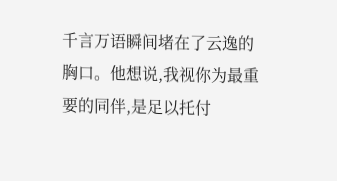千言万语瞬间堵在了云逸的胸口。他想说,我视你为最重要的同伴,是足以托付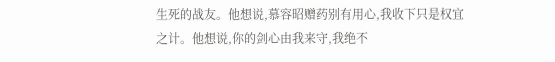生死的战友。他想说,慕容昭赠药别有用心,我收下只是权宜之计。他想说,你的剑心由我来守,我绝不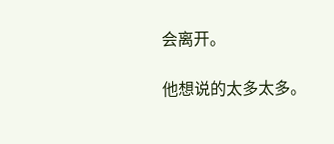会离开。

他想说的太多太多。